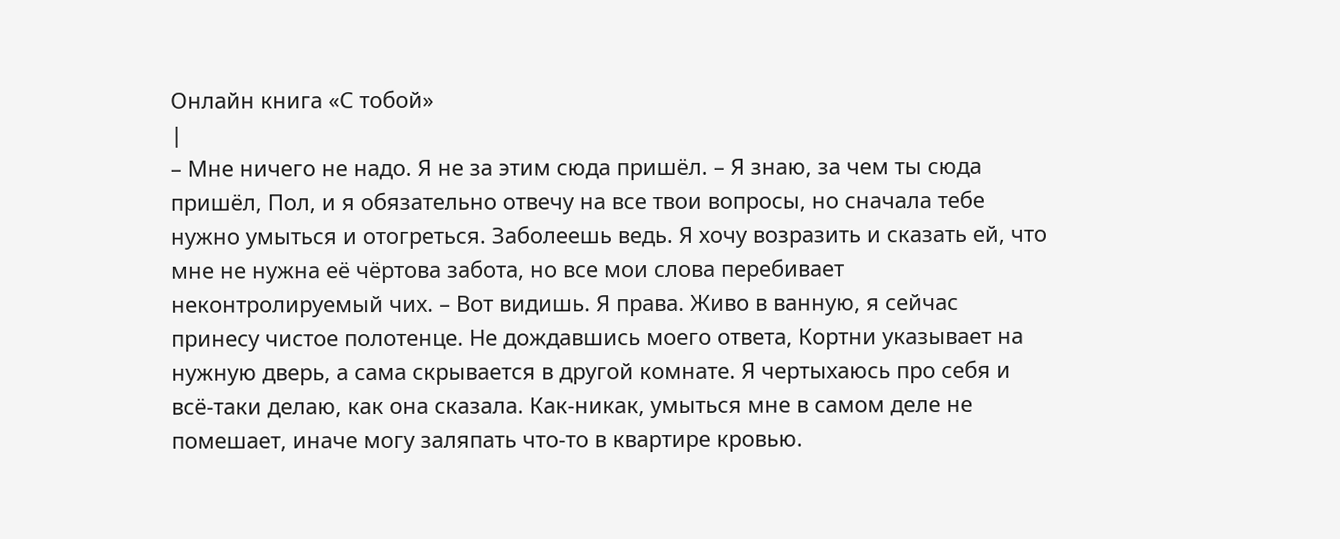Онлайн книга «С тобой»
|
– Мне ничего не надо. Я не за этим сюда пришёл. – Я знаю, за чем ты сюда пришёл, Пол, и я обязательно отвечу на все твои вопросы, но сначала тебе нужно умыться и отогреться. Заболеешь ведь. Я хочу возразить и сказать ей, что мне не нужна её чёртова забота, но все мои слова перебивает неконтролируемый чих. – Вот видишь. Я права. Живо в ванную, я сейчас принесу чистое полотенце. Не дождавшись моего ответа, Кортни указывает на нужную дверь, а сама скрывается в другой комнате. Я чертыхаюсь про себя и всё-таки делаю, как она сказала. Как-никак, умыться мне в самом деле не помешает, иначе могу заляпать что-то в квартире кровью.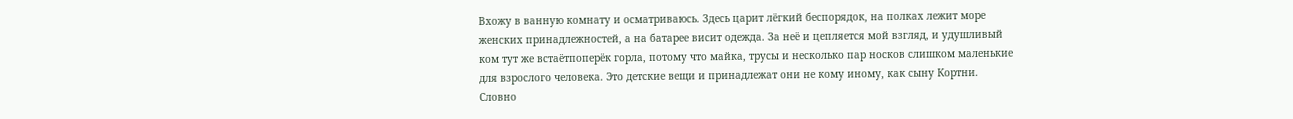Вхожу в ванную комнату и осматриваюсь. Здесь царит лёгкий беспорядок, на полках лежит море женских принадлежностей, а на батарее висит одежда. За неё и цепляется мой взгляд, и удушливый ком тут же встаётпоперёк горла, потому что майка, трусы и несколько пар носков слишком маленькие для взрослого человека. Это детские вещи и принадлежат они не кому иному, как сыну Кортни. Словно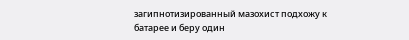загипнотизированный мазохист подхожу к батарее и беру один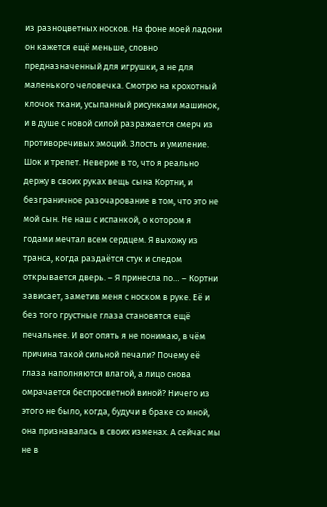из разноцветных носков. На фоне моей ладони он кажется ещё меньше, словно предназначенный для игрушки, а не для маленького человечка. Смотрю на крохотный клочок ткани, усыпанный рисунками машинок, и в душе с новой силой разражается смерч из противоречивых эмоций. Злость и умиление. Шок и трепет. Неверие в то, что я реально держу в своих руках вещь сына Кортни, и безграничное разочарование в том, что это не мой сын. Не наш с испанкой, о котором я годами мечтал всем сердцем. Я выхожу из транса, когда раздаётся стук и следом открывается дверь. – Я принесла по… – Кортни зависает, заметив меня с носком в руке. Её и без того грустные глаза становятся ещё печальнее. И вот опять я не понимаю, в чём причина такой сильной печали? Почему её глаза наполняются влагой, а лицо снова омрачается беспросветной виной? Ничего из этого не было, когда, будучи в браке со мной, она признавалась в своих изменах. А сейчас мы не в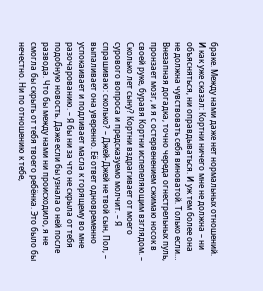браке. Между нами даже нет нормальных отношений. И как уже сказал: Кортни ничего мне не должна – ни объясняться, ни оправдываться. И уж тем более она не должна чувствовать себя виноватой. Только если… Внезапная догадка, точно череда огнестрельных пуль, пронзает мозг, и я с остервенением сжимаю носок в своей руке, буравя Кортни испепеляющим взглядом. – Сколько лет сыну? Кортни вздрагивает от моего сурового вопроса и предсказуемо молчит. – Я спрашиваю: сколько? – Джей-Джей не твой сын, Пол, – выпаливает она уверенно. Её ответ одновременно успокаивает и подливает масла к горящему во мне разочарованию. – Я бы ни за что не скрыла от тебя подобную новость. Даже если бы узнала о ней после развода. Что бы между нами ни происходило, я не смогла бы скрыть от тебя твоего ребёнка. Это было бы нечестно. Ни по отношению к тебе,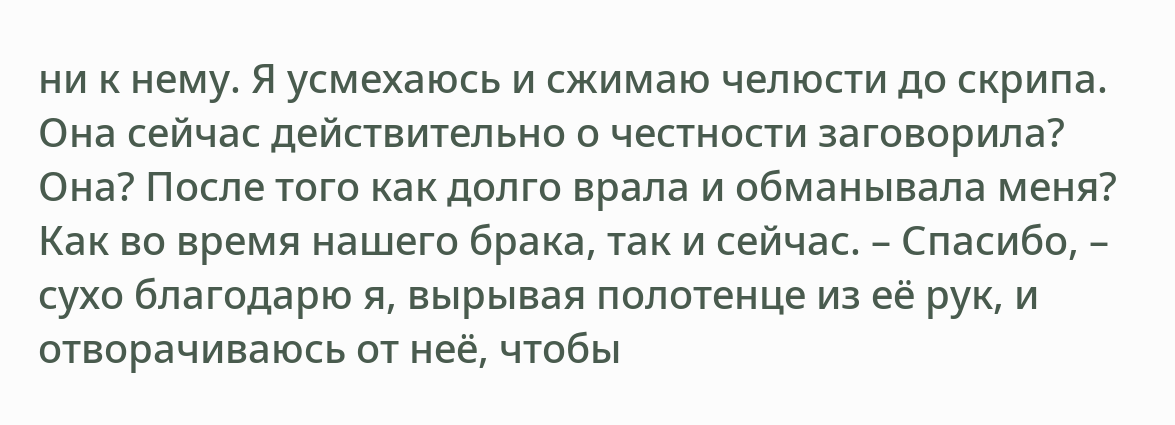ни к нему. Я усмехаюсь и сжимаю челюсти до скрипа. Она сейчас действительно о честности заговорила? Она? После того как долго врала и обманывала меня? Как во время нашего брака, так и сейчас. – Спасибо, – сухо благодарю я, вырывая полотенце из её рук, и отворачиваюсь от неё, чтобы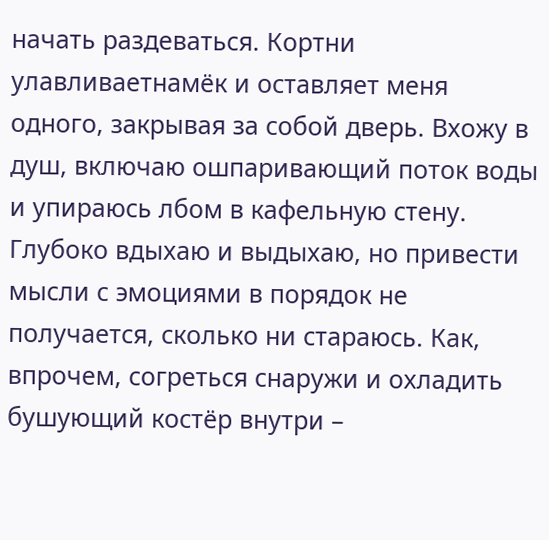начать раздеваться. Кортни улавливаетнамёк и оставляет меня одного, закрывая за собой дверь. Вхожу в душ, включаю ошпаривающий поток воды и упираюсь лбом в кафельную стену. Глубоко вдыхаю и выдыхаю, но привести мысли с эмоциями в порядок не получается, сколько ни стараюсь. Как, впрочем, согреться снаружи и охладить бушующий костёр внутри –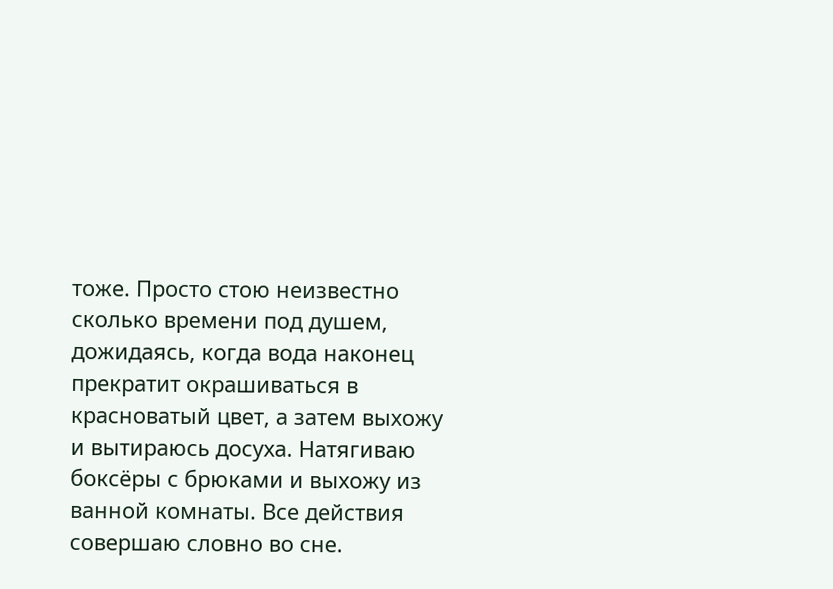тоже. Просто стою неизвестно сколько времени под душем, дожидаясь, когда вода наконец прекратит окрашиваться в красноватый цвет, а затем выхожу и вытираюсь досуха. Натягиваю боксёры с брюками и выхожу из ванной комнаты. Все действия совершаю словно во сне.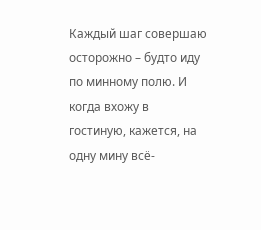Каждый шаг совершаю осторожно – будто иду по минному полю. И когда вхожу в гостиную, кажется, на одну мину всё-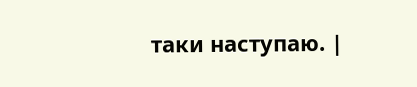таки наступаю. |